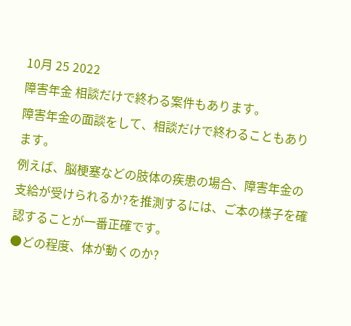10月 25 2022
障害年金 相談だけで終わる案件もあります。
障害年金の面談をして、相談だけで終わることもあります。
例えば、脳梗塞などの肢体の疾患の場合、障害年金の支給が受けられるか?を推測するには、ご本の様子を確認することが一番正確です。
●どの程度、体が動くのか?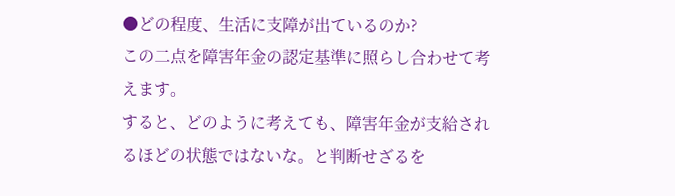●どの程度、生活に支障が出ているのか?
この二点を障害年金の認定基準に照らし合わせて考えます。
すると、どのように考えても、障害年金が支給されるほどの状態ではないな。と判断せざるを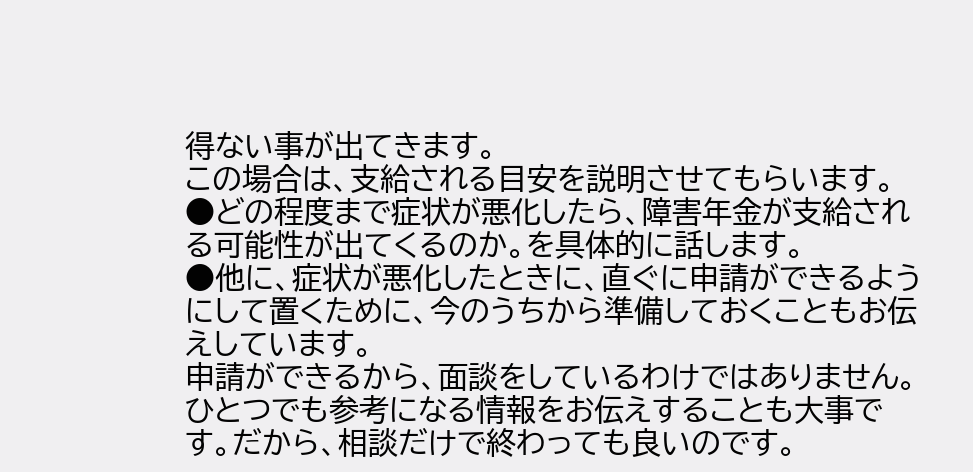得ない事が出てきます。
この場合は、支給される目安を説明させてもらいます。
●どの程度まで症状が悪化したら、障害年金が支給される可能性が出てくるのか。を具体的に話します。
●他に、症状が悪化したときに、直ぐに申請ができるようにして置くために、今のうちから準備しておくこともお伝えしています。
申請ができるから、面談をしているわけではありません。
ひとつでも参考になる情報をお伝えすることも大事です。だから、相談だけで終わっても良いのです。